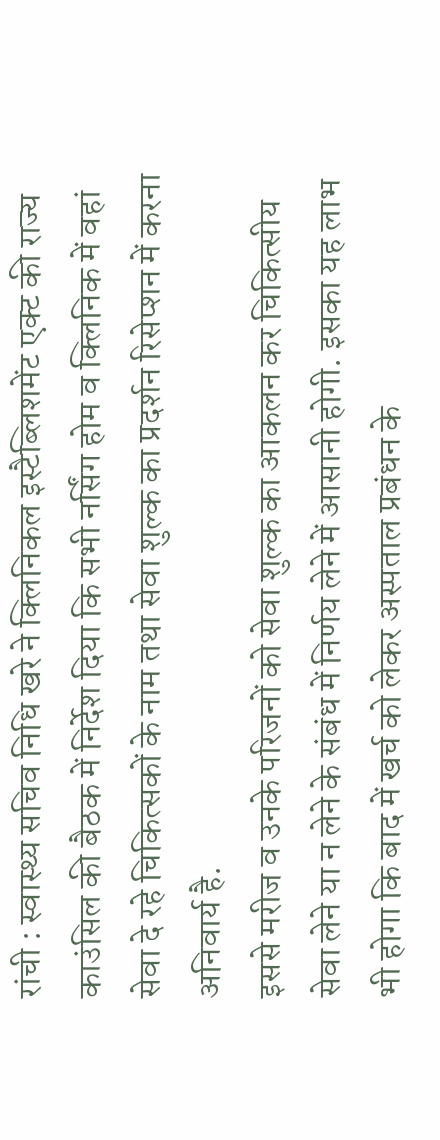रांची : स्वास्थ्य सचिव निधि खरे ने क्लिनिकल इस्टैब्लिशमेंट एक्ट की राज्य काउंसिल की बैठक में निर्देश दिया कि सभी नर्सिंग होम व क्लिनिक में वहां सेवा दे रहे चिकित्सकों के नाम तथा सेवा शुल्क का प्रदर्शन रिसेप्शन में करना अनिवार्य है.
इससे मरीज व उनके परिजनों को सेवा शुल्क का आकलन कर चिकित्सीय सेवा लेने या न लेने के संबंध में निर्णय लेने में आसानी होगी. इसका यह लाभ भी होगा कि बाद में खर्च को लेकर अस्पताल प्रबंधन के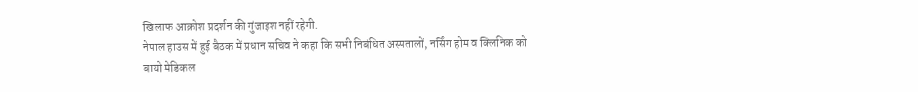खिलाफ आक्रोश प्रदर्शन की गुंजाइश नहीं रहेगी.
नेपाल हाउस में हुई बैठक में प्रधान सचिव ने कहा कि सभी निबंधित अस्पतालों, नर्सिंग होम व क्लिनिक को बायो मेडिकल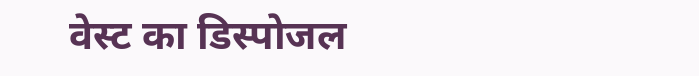वेस्ट का डिस्पोजल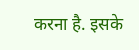करना है. इसके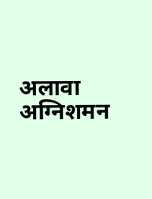अलावा अग्निशमन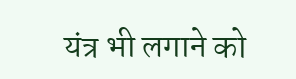यंत्र भी लगाने को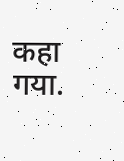कहा गया.